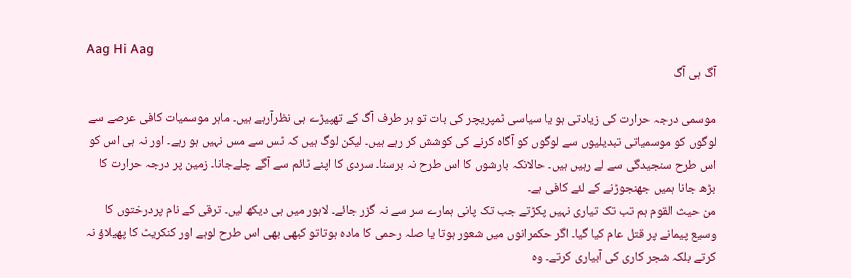Aag Hi Aag
آگ ہی آگ

موسمی درجہ حرارت کی زیادتی ہو یا سیاسی ٹمپریچر کی بات تو ہر طرف آگ کے تھپیڑے ہی نظرآرہے ہیں۔ ماہر موسمیات کافی عرصے سے لوگوں کو موسمیاتی تبدیلیوں سے لوگوں کو آگاہ کرنے کی کوشش کر رہے ہیں۔ لیکن لوگ ہیں کہ ٹس سے مس نہیں ہو رہے۔ اور نہ ہی اس کو اس طرح سنجیدگی سے لے رہیں ہیں۔ حالانکہ بارشوں کا اس طرح نہ برسنا۔ سردی کا اپنے ٹائم سے آگے چلےجانا۔ زمین پر درجہ حرارت کا بڑھ جانا ہمیں جھنجوڑنے کے لئے کافی ہے۔
من حیث القوم ہم تب تک تیاری نہیں پکڑتے جب تک پانی ہمارے سر سے نہ گزر جائے۔ لاہور میں ہی دیکھ لیں۔ ترقی کے نام پردرختوں کا وسیع پیمانے پر قتل عام کیا گیا۔ اگر حکمرانوں میں شعور ہوتا یا صلہ رحمی کا مادہ ہوتاتو کبھی بھی اس طرح لوہے اور کنکریٹ کا پھیلاؤ نہ کرتے بلکہ شجر کاری کی آبیاری کرتے۔ وہ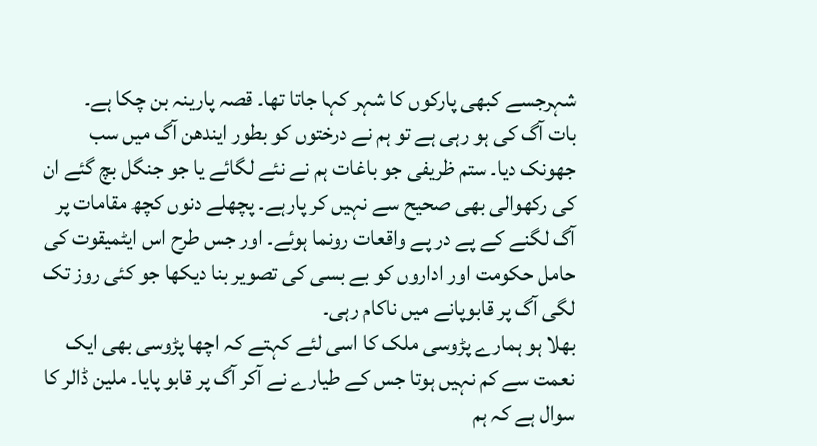شہرجسے کبھی پارکوں کا شہر کہا جاتا تھا۔ قصہ پارینہ بن چکا ہے۔
بات آگ کی ہو رہی ہے تو ہم نے درختوں کو بطور ایندھن آگ میں سب جھونک دیا۔ ستم ظریفی جو باغات ہم نے نئے لگائے یا جو جنگل بچ گئے ان کی رکھوالی بھی صحیح سے نہیں کر پارہے۔ پچھلے دنوں کچھ مقامات پر آگ لگنے کے پے در پے واقعات رونما ہوئے۔ اور جس طرح اس ایٹمیقوت کی حامل حکومت اور اداروں کو بے بسی کی تصویر بنا دیکھا جو کئی روز تک لگی آگ پر قابوپانے میں ناکام رہی۔
بھلا ہو ہمارے پڑوسی ملک کا اسی لئے کہتے کہ اچھا پڑوسی بھی ایک نعمت سے کم نہیں ہوتا جس کے طیارے نے آکر آگ پر قابو پایا۔ ملین ڈالر کا سوال ہے کہ ہم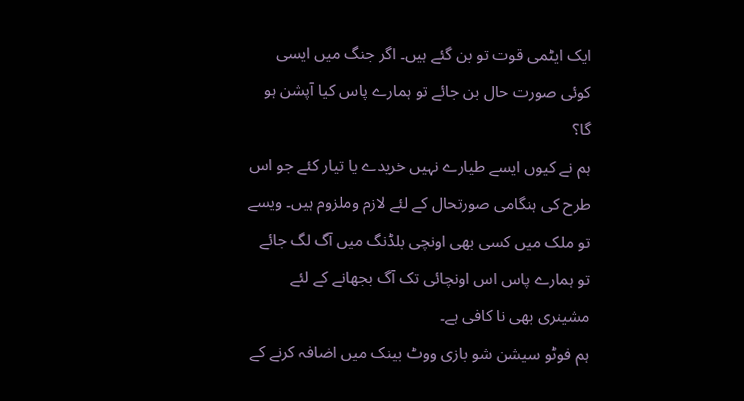ایک ایٹمی قوت تو بن گئے ہیں۔ اگر جنگ میں ایسی کوئی صورت حال بن جائے تو ہمارے پاس کیا آپشن ہو گا؟
ہم نے کیوں ایسے طیارے نہیں خریدے یا تیار کئے جو اس طرح کی ہنگامی صورتحال کے لئے لازم وملزوم ہیں۔ ویسے تو ملک میں کسی بھی اونچی بلڈنگ میں آگ لگ جائے تو ہمارے پاس اس اونچائی تک آگ بجھانے کے لئے مشینری بھی نا کافی ہے۔
ہم فوٹو سیشن شو بازی ووٹ بینک میں اضافہ کرنے کے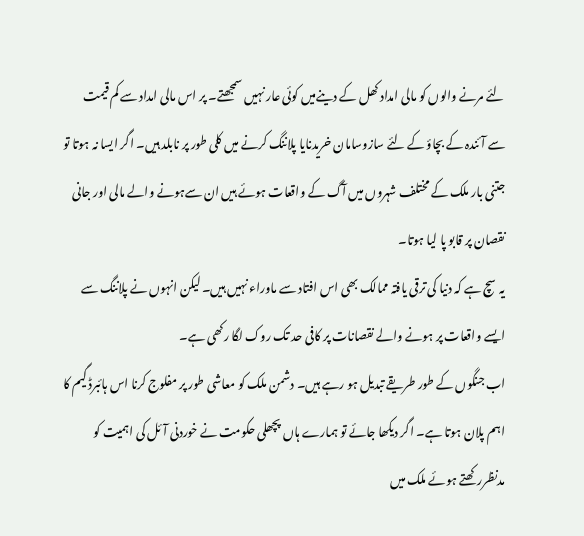لئے مرنے والوں کو مالی امداد کھل کے دینےمیں کوئی عار نہیں سمجھتے۔ پر اس مالی امداد سے کم قیمت سے آئندہ کے بچاؤ کے لئے سازوسامان خریدنایا پلاننگ کرنے میں کلی طور پر نابلد ہیں۔ اگر ایسا نہ ہوتا تو جتنی بار ملک کے مختلف شہروں میں آگ کے واقعات ہوئے ہیں ان سےہونے والے مالی اور جانی نقصان پر قابو پا لیا ہوتا۔
یہ سچ ہے کہ دنیا کی ترقی یافتہ ممالک بھی اس افتاد سے ماوراء نہیں ہیں۔ لیکن انہوں نے پلاننگ سے ایسے واقعات پر ہونے والے نقصانات پر کافی حد تک روک لگا رکھی ہے۔
اب جنگوں کے طور طریقے تبدیل ہو رہے ہیں۔ دشمن ملک کو معاشی طور پر مفلوج کرنا اس ہائبرڈ گیم کا اہم پلان ہوتا ہے۔ اگر دیکھا جائے تو ہمارے ہاں پچھلی حکومت نے خوردنی آئل کی اہمیت کو مدنظررکھتے ہوئے ملک میں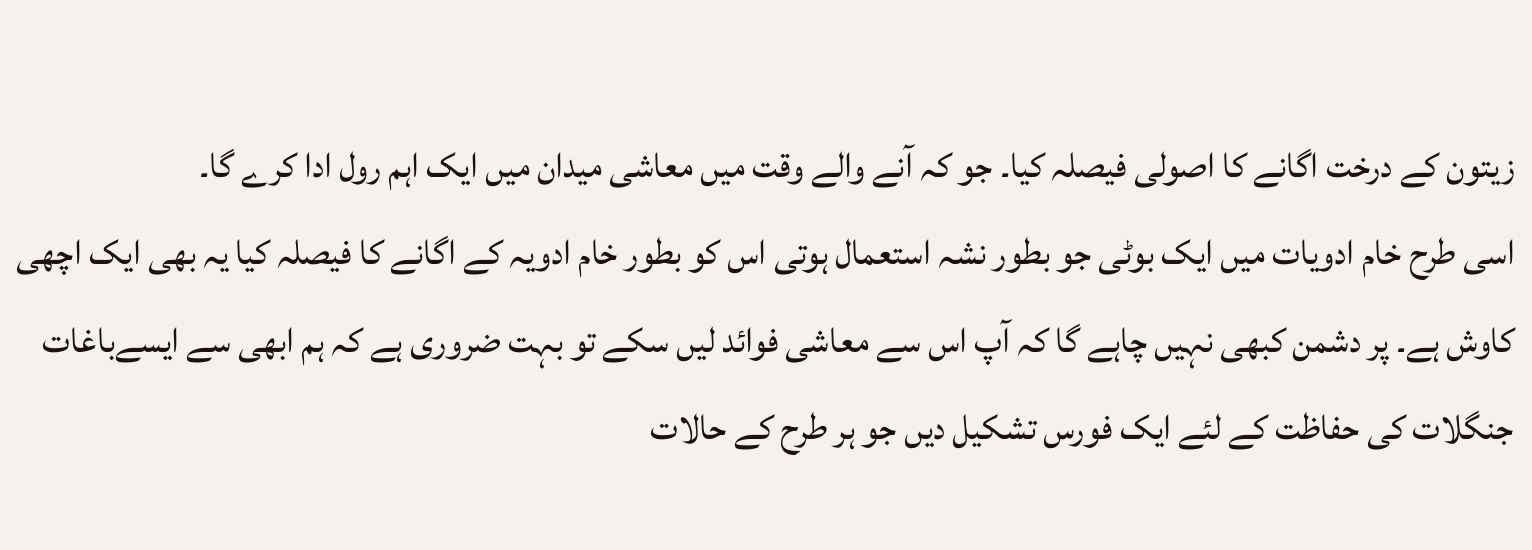زیتون کے درخت اگانے کا اصولی فیصلہ کیا۔ جو کہ آنے والے وقت میں معاشی میدان میں ایک اہم رول ادا کرے گا۔
اسی طرح خام ادویات میں ایک بوٹی جو بطور نشہ استعمال ہوتی اس کو بطور خام ادویہ کے اگانے کا فیصلہ کیا یہ بھی ایک اچھی کاوش ہے۔ پر دشمن کبھی نہیں چاہے گا کہ آپ اس سے معاشی فوائد لیں سکے تو بہت ضروری ہے کہ ہم ابھی سے ایسےباغات جنگلات کی حفاظت کے لئے ایک فورس تشکیل دیں جو ہر طرح کے حالات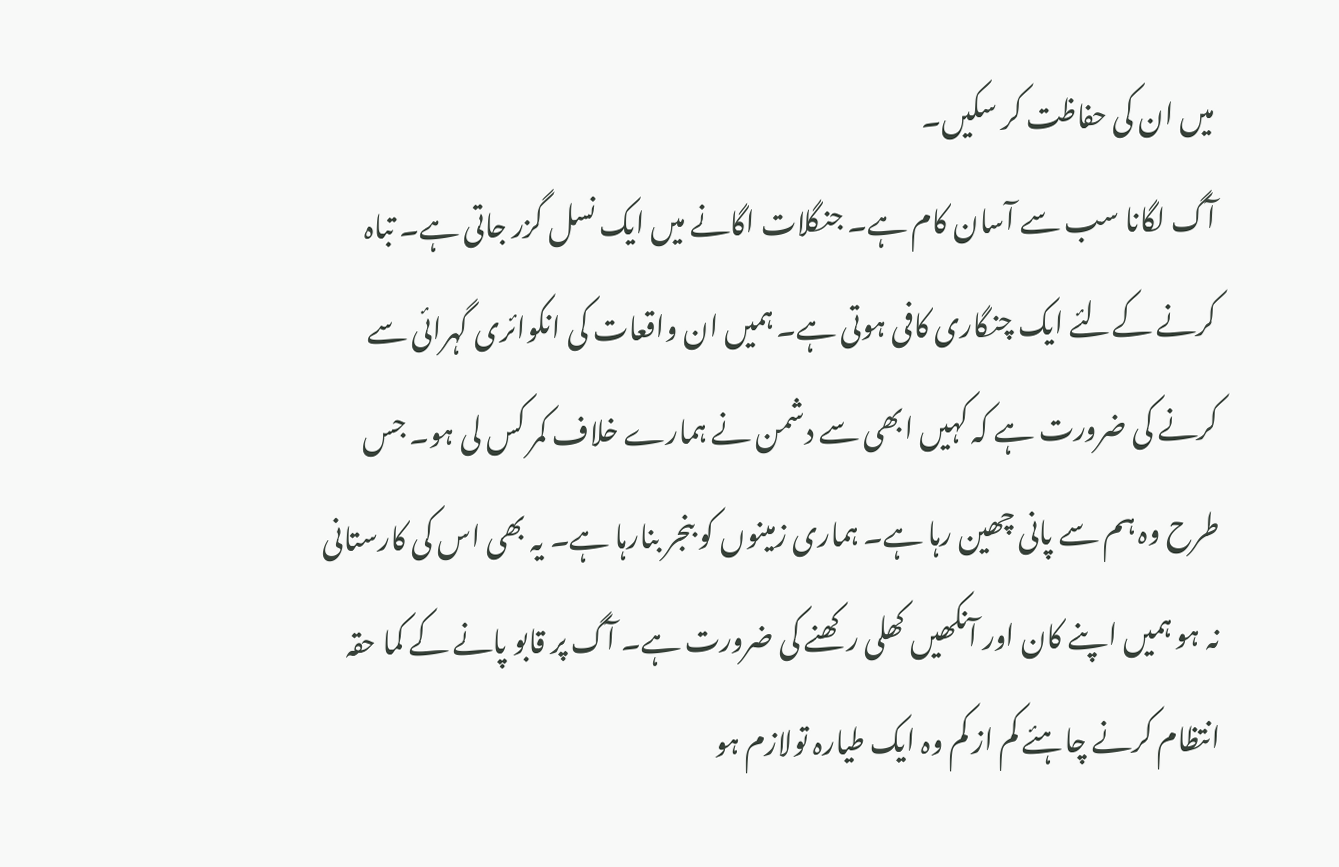میں ان کی حفاظت کر سکیں۔
آگ لگانا سب سے آسان کام ہے۔ جنگلات اگانے میں ایک نسل گزر جاتی ہے۔ تباہ کرنے کےلئے ایک چنگاری کافی ہوتی ہے۔ ہمیں ان واقعات کی انکوائری گہرائی سے کرنے کی ضرورت ہے کہ کہیں ابھی سے دشمن نے ہمارے خلاف کمر کس لی ہو۔ جس طرح وہ ہم سے پانی چھین رہا ہے۔ ہماری زمینوں کو بنجر بنارہا ہے۔ یہ بھی اس کی کارستانی نہ ہو ہمیں اپنے کان اور آنکھیں کھلی رکھنے کی ضرورت ہے۔ آگ پر قابو پانے کے کما حقہ انتظام کرنے چاہئے کم از کم وہ ایک طیارہ تولازم ہو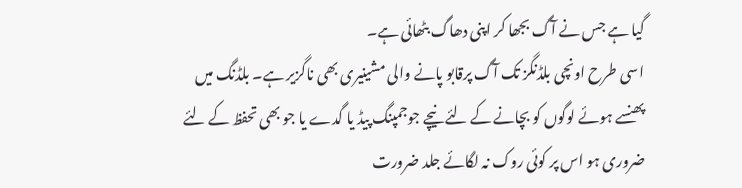گیا ہے جس نے آگ بجھا کر اپنی دھاگ بٹھائی ہے۔
اسی طرح اونچی بلڈنگز تک آگ پرقابو پانے والی مشینیری بھی ناگزیر ہے۔ بلڈنگ میں پھنسے ہوئے لوگوں کو بچانے کے لئے نیچے جوجمپنگ پیڈ یا گدے یا جو بھی تحفظ کے لئے ضروری ہو اس پر کوئی روک نہ لگائے جلد ضرورت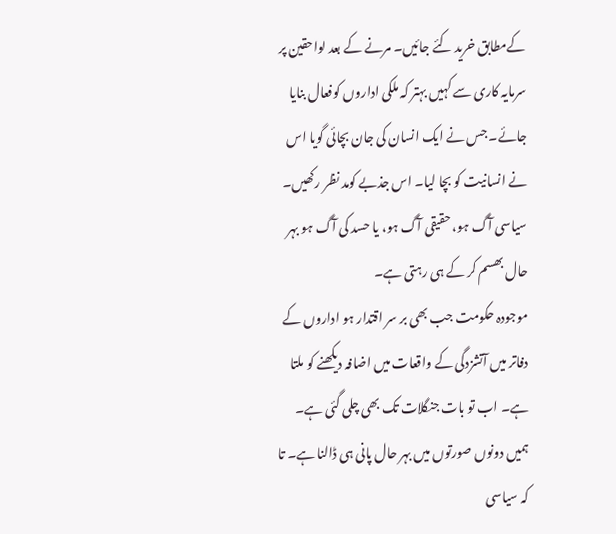کےمطابق خرید کئے جائیں۔ مرنے کے بعد لواحقین پر سرمایہ کاری سے کہیں بہتر کہ ملکی اداروں کوفعال بنایا جائے۔ جس نے ایک انسان کی جان بچائی گویا اس نے انسانیت کو بچا لیا۔ اس جذبے کومد نظر رکھیں۔
سیاسی آگ ہو، حقیقی آگ ہو، یا حسد کی آگ ہو بہر حال بھسم کر کے ہی رہتی ہے۔
موجودہ حکومت جب بھی بر سر اقتدار ہو اداروں کے دفاتر میں آتشزدگی کے واقعات میں اضافہ دیکھنے کو ملتا ہے۔ اب تو بات جنگلات تک بھی چلی گئی ہے۔ ہمیں دونوں صورتوں میں بہر حال پانی ہی ڈالنا ہے۔ تا کہ سیاسی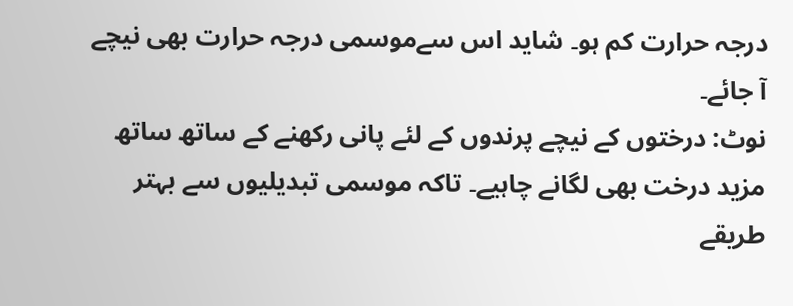درجہ حرارت کم ہو۔ شاید اس سےموسمی درجہ حرارت بھی نیچے آ جائے۔
نوٹ: درختوں کے نیچے پرندوں کے لئے پانی رکھنے کے ساتھ ساتھ مزید درخت بھی لگانے چاہیے۔ تاکہ موسمی تبدیلیوں سے بہتر طریقے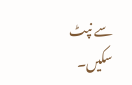سے نپٹ سکیں۔